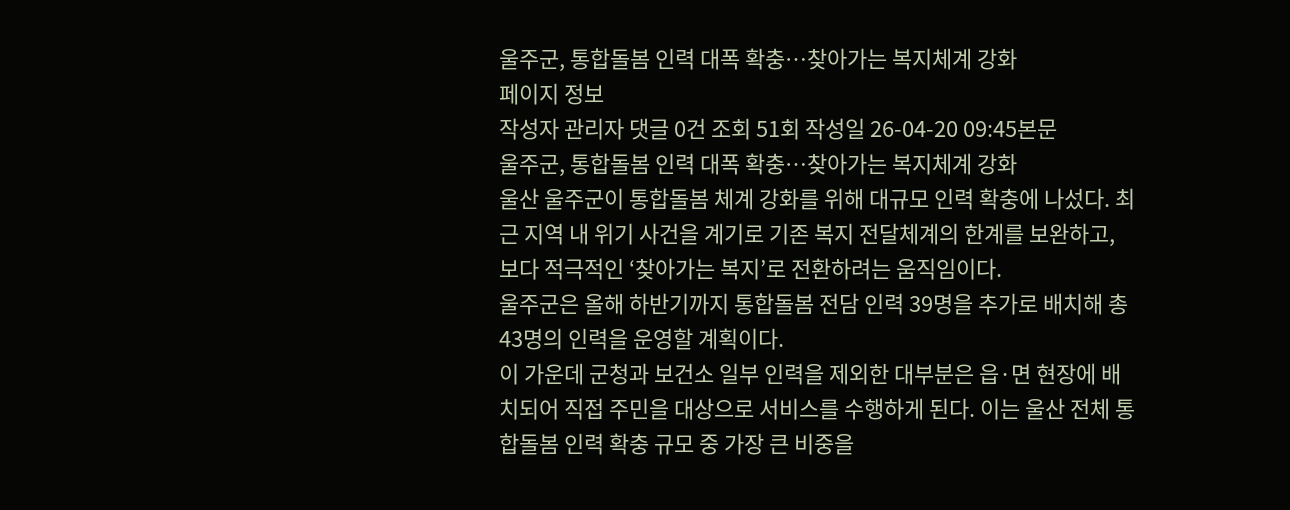울주군, 통합돌봄 인력 대폭 확충…찾아가는 복지체계 강화
페이지 정보
작성자 관리자 댓글 0건 조회 51회 작성일 26-04-20 09:45본문
울주군, 통합돌봄 인력 대폭 확충…찾아가는 복지체계 강화
울산 울주군이 통합돌봄 체계 강화를 위해 대규모 인력 확충에 나섰다. 최근 지역 내 위기 사건을 계기로 기존 복지 전달체계의 한계를 보완하고, 보다 적극적인 ‘찾아가는 복지’로 전환하려는 움직임이다.
울주군은 올해 하반기까지 통합돌봄 전담 인력 39명을 추가로 배치해 총 43명의 인력을 운영할 계획이다.
이 가운데 군청과 보건소 일부 인력을 제외한 대부분은 읍·면 현장에 배치되어 직접 주민을 대상으로 서비스를 수행하게 된다. 이는 울산 전체 통합돌봄 인력 확충 규모 중 가장 큰 비중을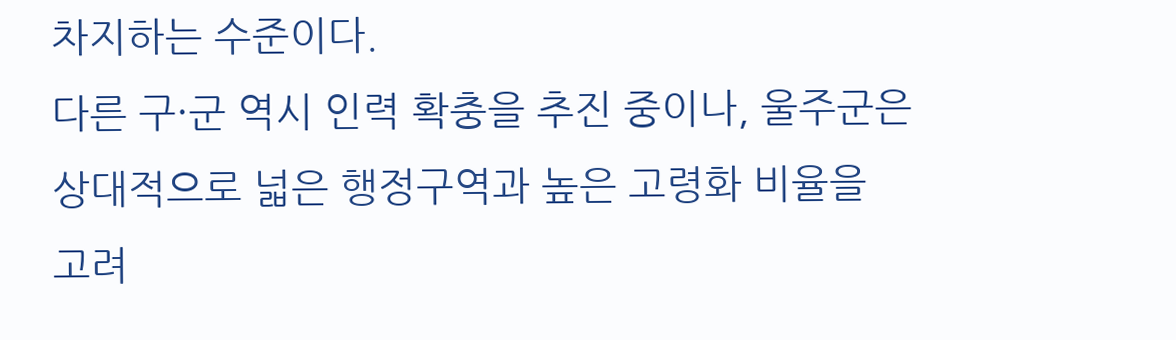차지하는 수준이다.
다른 구·군 역시 인력 확충을 추진 중이나, 울주군은 상대적으로 넓은 행정구역과 높은 고령화 비율을 고려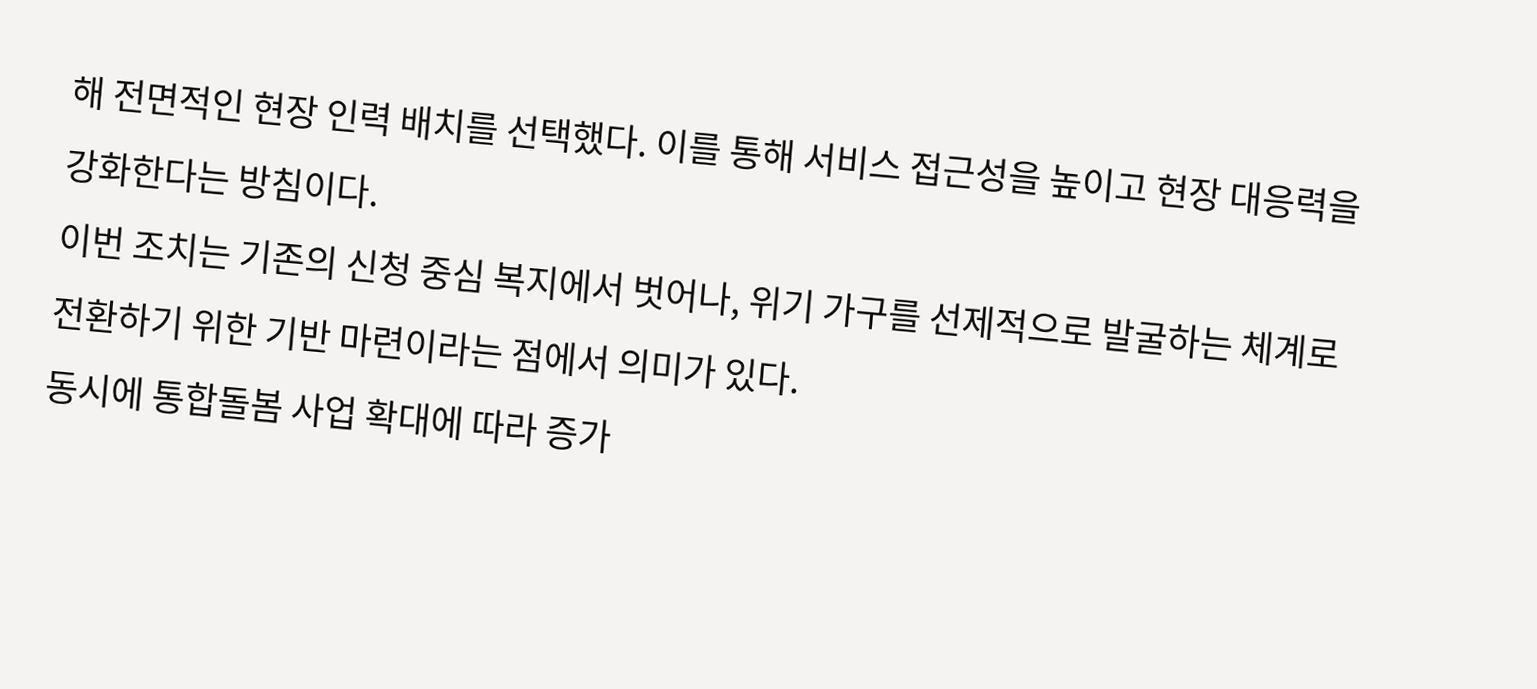해 전면적인 현장 인력 배치를 선택했다. 이를 통해 서비스 접근성을 높이고 현장 대응력을 강화한다는 방침이다.
이번 조치는 기존의 신청 중심 복지에서 벗어나, 위기 가구를 선제적으로 발굴하는 체계로 전환하기 위한 기반 마련이라는 점에서 의미가 있다.
동시에 통합돌봄 사업 확대에 따라 증가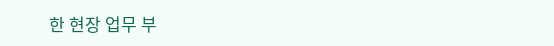한 현장 업무 부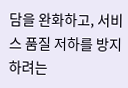담을 완화하고, 서비스 품질 저하를 방지하려는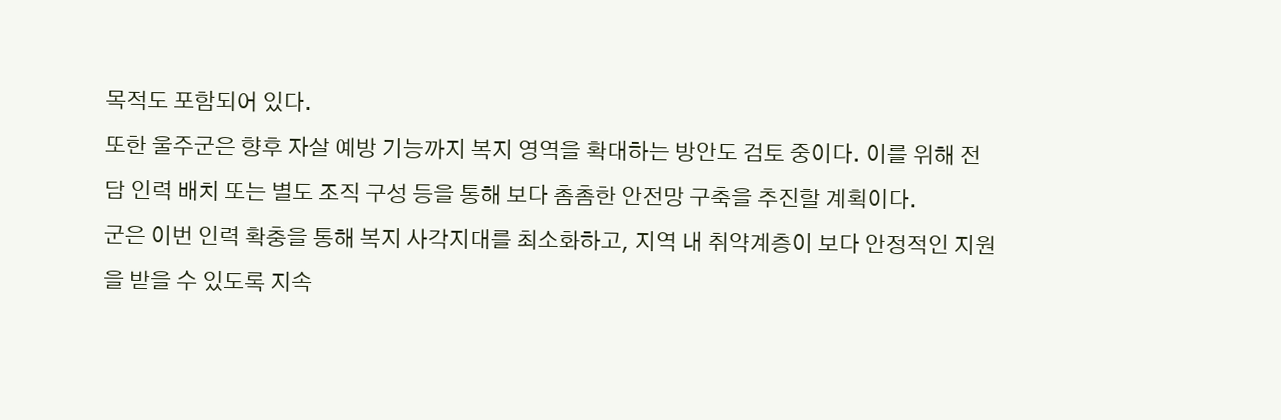목적도 포함되어 있다.
또한 울주군은 향후 자살 예방 기능까지 복지 영역을 확대하는 방안도 검토 중이다. 이를 위해 전담 인력 배치 또는 별도 조직 구성 등을 통해 보다 촘촘한 안전망 구축을 추진할 계획이다.
군은 이번 인력 확충을 통해 복지 사각지대를 최소화하고, 지역 내 취약계층이 보다 안정적인 지원을 받을 수 있도록 지속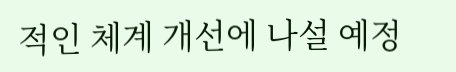적인 체계 개선에 나설 예정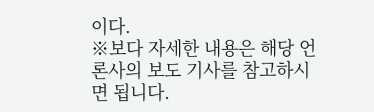이다.
※보다 자세한 내용은 해당 언론사의 보도 기사를 참고하시면 됩니다.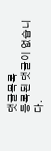댓글목록
등록된 댓글이 없습니다.